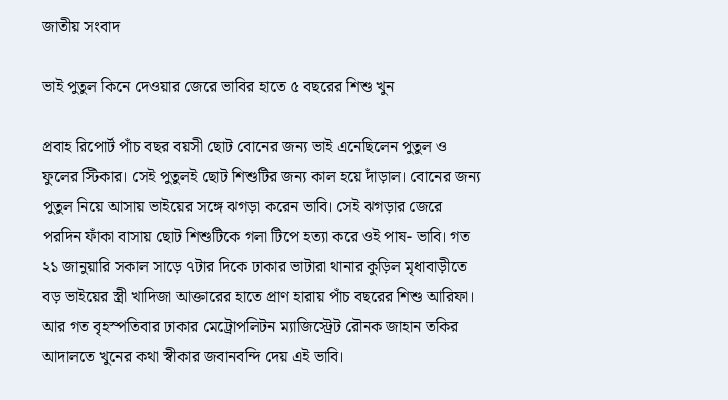জাতীয় সংবাদ

ভাই পুতুল কিনে দেওয়ার জেরে ভাবির হাতে ৫ বছরের শিশু খুন

প্রবাহ রিপোর্ট পাঁচ বছর বয়সী ছোট বোনের জন্য ভাই এনেছিলেন পুতুল ও ফুলের স্টিকার। সেই পুতুলই ছোট শিশুটির জন্য কাল হয়ে দাঁড়াল। বোনের জন্য পুতুল নিয়ে আসায় ভাইয়ের সঙ্গে ঝগড়া করেন ভাবি। সেই ঝগড়ার জেরে পরদিন ফাঁকা বাসায় ছোট শিশুটিকে গলা টিপে হত্যা করে ওই পাষ- ভাবি। গত ২১ জানুয়ারি সকাল সাড়ে ৭টার দিকে ঢাকার ভাটারা থানার কুড়িল মৃধাবাড়ীতে বড় ভাইয়ের স্ত্রী খাদিজা আক্তারের হাতে প্রাণ হারায় পাঁচ বছরের শিশু আরিফা। আর গত বৃহস্পতিবার ঢাকার মেট্রোপলিটন ম্যাজিস্ট্রেট রৌনক জাহান তকির আদালতে খুনের কথা স্বীকার জবানবন্দি দেয় এই ভাবি।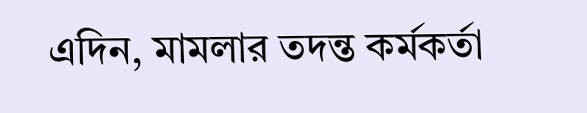এদিন, মামলার তদন্ত কর্মকর্তা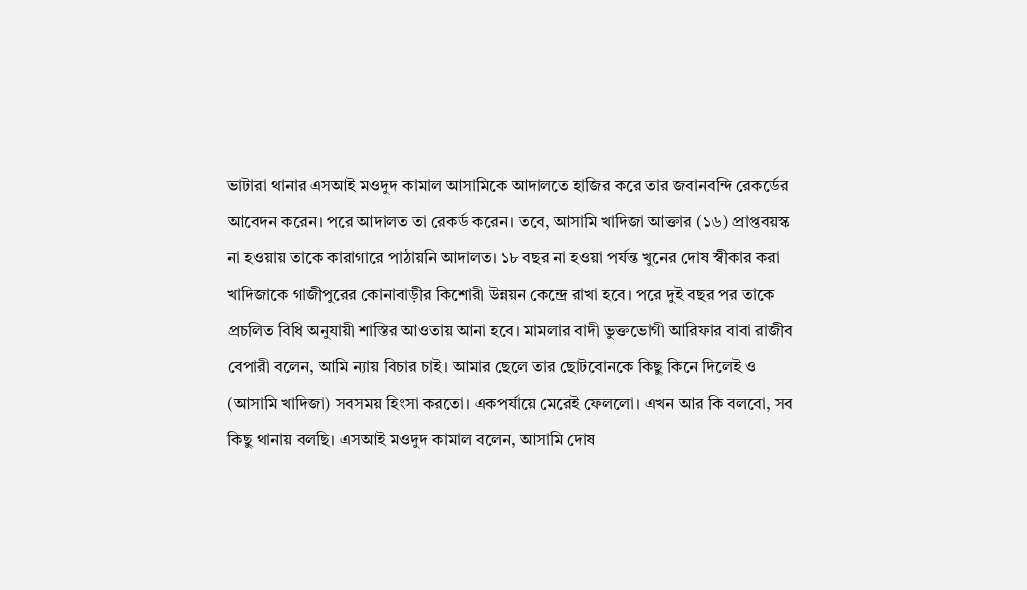ভাটারা থানার এসআই মওদুদ কামাল আসামিকে আদালতে হাজির করে তার জবানবন্দি রেকর্ডের আবেদন করেন। পরে আদালত তা রেকর্ড করেন। তবে, আসামি খাদিজা আক্তার (১৬) প্রাপ্তবয়স্ক না হওয়ায় তাকে কারাগারে পাঠায়নি আদালত। ১৮ বছর না হওয়া পর্যন্ত খুনের দোষ স্বীকার করা খাদিজাকে গাজীপুরের কোনাবাড়ীর কিশোরী উন্নয়ন কেন্দ্রে রাখা হবে। পরে দুই বছর পর তাকে প্রচলিত বিধি অনুযায়ী শাস্তির আওতায় আনা হবে। মামলার বাদী ভুক্তভোগী আরিফার বাবা রাজীব বেপারী বলেন, আমি ন্যায় বিচার চাই। আমার ছেলে তার ছোটবোনকে কিছু কিনে দিলেই ও (আসামি খাদিজা) সবসময় হিংসা করতো। একপর্যায়ে মেরেই ফেললো। এখন আর কি বলবো, সব কিছু থানায় বলছি। এসআই মওদুদ কামাল বলেন, আসামি দোষ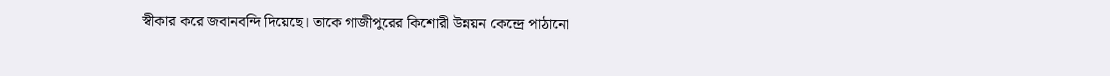স্বীকার করে জবানবন্দি দিয়েছে। তাকে গাজীপুরের কিশোরী উন্নয়ন কেন্দ্রে পাঠানো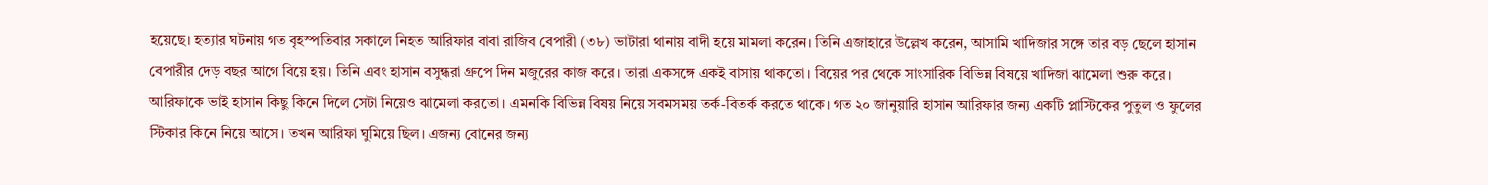হয়েছে। হত্যার ঘটনায় গত বৃহস্পতিবার সকালে নিহত আরিফার বাবা রাজিব বেপারী (৩৮) ভাটারা থানায় বাদী হয়ে মামলা করেন। তিনি এজাহারে উল্লেখ করেন, আসামি খাদিজার সঙ্গে তার বড় ছেলে হাসান বেপারীর দেড় বছর আগে বিয়ে হয়। তিনি এবং হাসান বসুন্ধরা গ্রুপে দিন মজুরের কাজ করে। তারা একসঙ্গে একই বাসায় থাকতো। বিয়ের পর থেকে সাংসারিক বিভিন্ন বিষয়ে খাদিজা ঝামেলা শুরু করে। আরিফাকে ভাই হাসান কিছু কিনে দিলে সেটা নিয়েও ঝামেলা করতো। এমনকি বিভিন্ন বিষয় নিয়ে সবমসময় তর্ক-বিতর্ক করতে থাকে। গত ২০ জানুয়ারি হাসান আরিফার জন্য একটি প্লাস্টিকের পুতুল ও ফুলের স্টিকার কিনে নিয়ে আসে। তখন আরিফা ঘুমিয়ে ছিল। এজন্য বোনের জন্য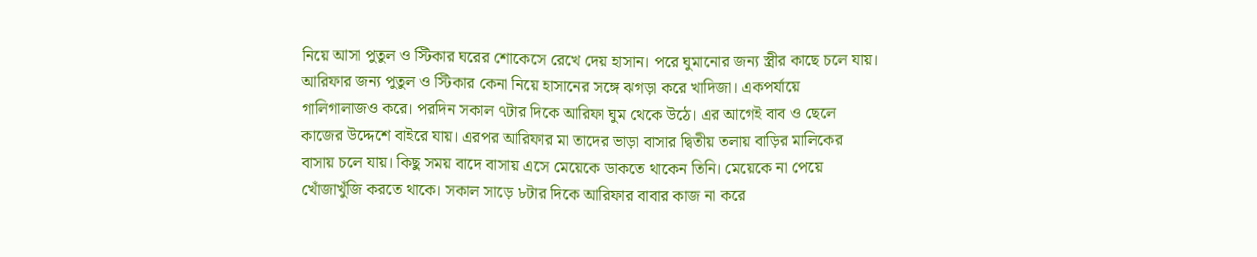নিয়ে আসা পুতুল ও স্টিকার ঘরের শোকেসে রেখে দেয় হাসান। পরে ঘুমানোর জন্য স্ত্রীর কাছে চলে যায়। আরিফার জন্য পুতুল ও স্টিকার কেনা নিয়ে হাসানের সঙ্গে ঝগড়া করে খাদিজা। একপর্যায়ে গালিগালাজও করে। পরদিন সকাল ৭টার দিকে আরিফা ঘুম থেকে উঠে। এর আগেই বাব ও ছেলে কাজের উদ্দেশে বাইরে যায়। এরপর আরিফার মা তাদের ভাড়া বাসার দ্বিতীয় তলায় বাড়ির মালিকের বাসায় চলে যায়। কিছু সময় বাদে বাসায় এসে মেয়েকে ডাকতে থাকেন তিনি। মেয়েকে না পেয়ে খোঁজাখুঁজি করতে থাকে। সকাল সাড়ে ৮টার দিকে আরিফার বাবার কাজ না করে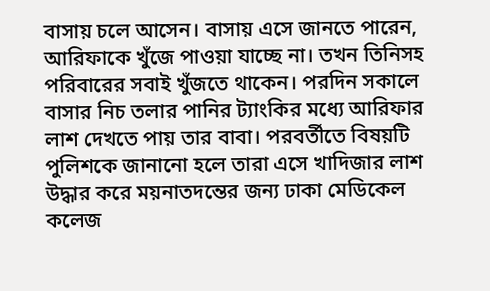বাসায় চলে আসেন। বাসায় এসে জানতে পারেন, আরিফাকে খুঁজে পাওয়া যাচ্ছে না। তখন তিনিসহ পরিবারের সবাই খুঁজতে থাকেন। পরদিন সকালে বাসার নিচ তলার পানির ট্যাংকির মধ্যে আরিফার লাশ দেখতে পায় তার বাবা। পরবর্তীতে বিষয়টি পুলিশকে জানানো হলে তারা এসে খাদিজার লাশ উদ্ধার করে ময়নাতদন্তের জন্য ঢাকা মেডিকেল কলেজ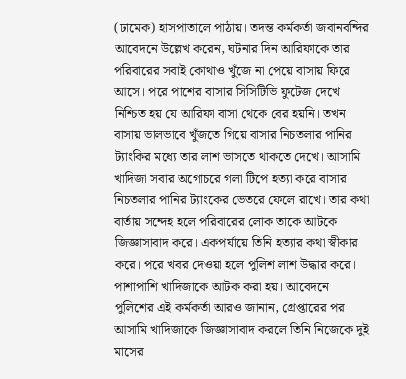(ঢামেক) হাসপাতালে পাঠায়। তদন্ত কর্মকর্তা জবানবন্দির আবেদনে উল্লেখ করেন, ঘটনার দিন আরিফাকে তার পরিবারের সবাই কোথাও খুঁজে না পেয়ে বাসায় ফিরে আসে। পরে পাশের বাসার সিসিটিভি ফুটেজ দেখে নিশ্চিত হয় যে আরিফা বাসা থেকে বের হয়নি। তখন বাসায় ভালভাবে খুঁজতে গিয়ে বাসার নিচতলার পানির ট্যাংকির মধ্যে তার লাশ ভাসতে থাকতে দেখে। আসামি খাদিজা সবার অগোচরে গলা টিপে হত্যা করে বাসার নিচতলার পানির ট্যাংকের ভেতরে ফেলে রাখে। তার কথা বার্তায় সন্দেহ হলে পরিবারের লোক তাকে আটকে জিজ্ঞাসাবাদ করে। একপর্যায়ে তিনি হত্যার কথা স্বীকার করে। পরে খবর দেওয়া হলে পুলিশ লাশ উদ্ধার করে। পাশাপাশি খাদিজাকে আটক করা হয়। আবেদনে পুলিশের এই কর্মকর্তা আরও জানান, গ্রেপ্তারের পর আসামি খাদিজাকে জিজ্ঞাসাবাদ করলে তিনি নিজেকে দুই মাসের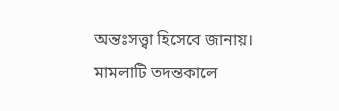অন্তঃসত্ত্বা হিসেবে জানায়। মামলাটি তদন্তকালে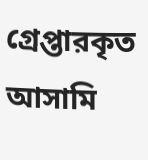গ্রেপ্তারকৃত আসামি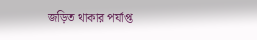জড়িত থাকার পর্যাপ্ত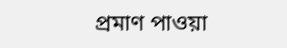প্রমাণ পাওয়া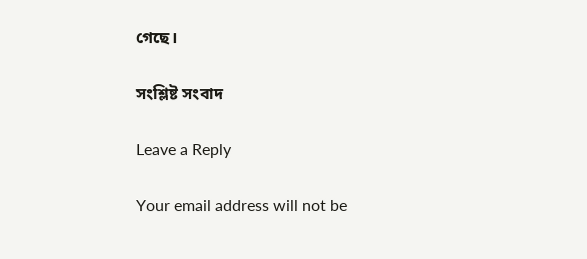গেছে।

সংশ্লিষ্ট সংবাদ

Leave a Reply

Your email address will not be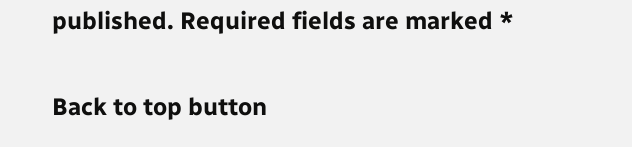published. Required fields are marked *

Back to top button